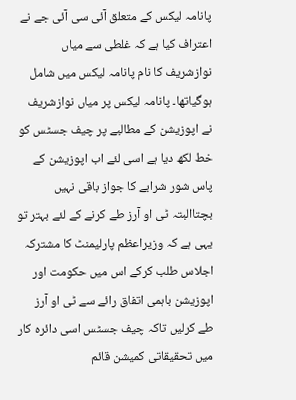پانامہ لیکس کے متعلق آئی سی آئی جے نے اعتراف کیا ہے کہ غلطی سے میاں نوازشریف کا نام پانامہ لیکس میں شامل ہوگیاتھا۔ پانامہ لیکس پر میاں نوازشریف نے اپوزیشن کے مطالبے پر چیف جسٹس کو خط لکھ دیا ہے اسی لئے اب اپوزیشن کے پاس شور شرابے کا جواز باقی نہیں بچتاالبتہ ٹی او آرز طے کرنے کے لئے بہتر تو یہی ہے کہ وزیراعظم پارلیمنٹ کا مشترکہ اجلاس طلب کرکے اس میں حکومت اور اپوزیشن باہمی اتفاق رائے سے ٹی او آرز طے کرلیں تاکہ چیف جسٹس اسی دائرہ کار میں تحقیقاتی کمیشن قائم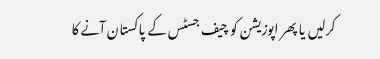کرلیں یا پھر اپوزیشن کو چیف جسٹس کے پاکستان آنے کا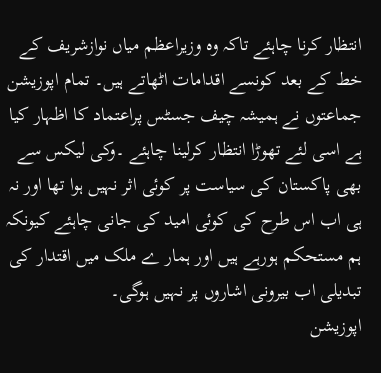انتظار کرنا چاہئے تاکہ وہ وزیراعظم میاں نوازشریف کے خط کے بعد کونسے اقدامات اٹھاتے ہیں۔ تمام اپوزیشن جماعتوں نے ہمیشہ چیف جسٹس پراعتماد کا اظہار کیا ہے اسی لئے تھوڑا انتظار کرلینا چاہئے ۔وکی لیکس سے بھی پاکستان کی سیاست پر کوئی اثر نہیں ہوا تھا اور نہ ہی اب اس طرح کی کوئی امید کی جانی چاہئے کیونکہ ہم مستحکم ہورہے ہیں اور ہمار ے ملک میں اقتدار کی تبدیلی اب بیرونی اشاروں پر نہیں ہوگی۔
اپوزیشن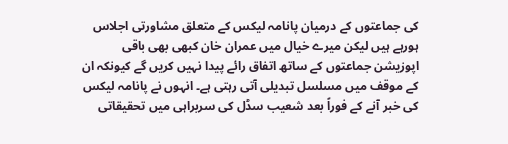کی جماعتوں کے درمیان پانامہ لیکس کے متعلق مشاورتی اجلاس ہورہے ہیں لیکن میرے خیال میں عمران خان کبھی بھی باقی اپوزیشن جماعتوں کے ساتھ اتفاق رائے پیدا نہیں کریں گے کیونکہ ان کے موقف میں مسلسل تبدیلی آتی رہتی ہے۔ انہوں نے پانامہ لیکس کی خبر آنے کے فوراً بعد شعیب سڈل کی سربراہی میں تحقیقاتی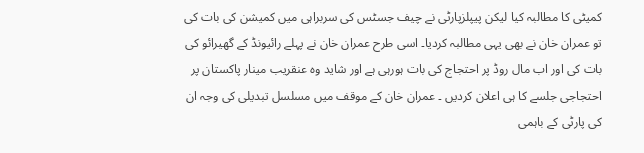کمیٹی کا مطالبہ کیا لیکن پیپلزپارٹی نے چیف جسٹس کی سربراہی میں کمیشن کی بات کی تو عمران خان نے بھی یہی مطالبہ کردیا۔ اسی طرح عمران خان نے پہلے رائیونڈ کے گھیرائو کی بات کی اور اب مال روڈ پر احتجاج کی بات ہورہی ہے اور شاید وہ عنقریب مینار پاکستان پر احتجاجی جلسے کا ہی اعلان کردیں ۔ عمران خان کے موقف میں مسلسل تبدیلی کی وجہ ان کی پارٹی کے باہمی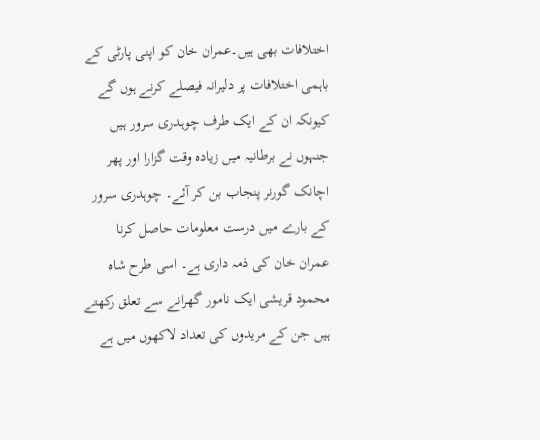اختلافات بھی ہیں۔عمران خان کو اپنی پارٹی کے باہمی اختلافات پر دلیرانہ فیصلے کرنے ہوں گے کیونکہ ان کے ایک طرف چوہدری سرور ہیں جنہوں نے برطانیہ میں زیادہ وقت گزارا اور پھر اچانک گورنر پنجاب بن کر آئے۔ چوہدری سرور کے بارے میں درست معلومات حاصل کرنا عمران خان کی ذمہ داری ہے۔ اسی طرح شاہ محمود قریشی ایک نامور گھرانے سے تعلق رکھتے ہیں جن کے مریدوں کی تعداد لاکھوں میں ہے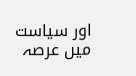اور سیاست میں عرصہ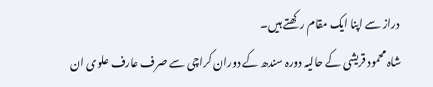دراز سے اپنا ایک مقام رکھتے ہیں۔
شاہ محمود قریشی کے حالیہ دورہ سندھ کے دوران کراچی سے صرف عارف علوی ان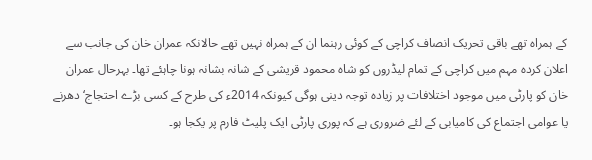کے ہمراہ تھے باقی تحریک انصاف کراچی کے کوئی رہنما ان کے ہمراہ نہیں تھے حالانکہ عمران خان کی جانب سے اعلان کردہ مہم میں کراچی کے تمام لیڈروں کو شاہ محمود قریشی کے شانہ بشانہ ہونا چاہئے تھا۔ بہرحال عمران خان کو پارٹی میں موجود اختلافات پر زیادہ توجہ دینی ہوگی کیونکہ 2014ء کی طرح کے کسی بڑے احتجاج‘ دھرنے یا عوامی اجتماع کی کامیابی کے لئے ضروری ہے کہ پوری پارٹی ایک پلیٹ فارم پر یکجا ہو۔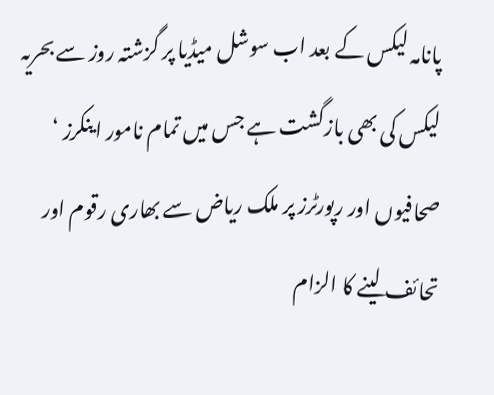پانامہ لیکس کے بعد اب سوشل میڈیا پر گزشتہ روز سے بحریہ لیکس کی بھی بازگشت ہے جس میں تمام نامور اینکرز ‘ صحافیوں اور رپورٹرز پر ملک ریاض سے بھاری رقوم اور تحائف لینے کا الزام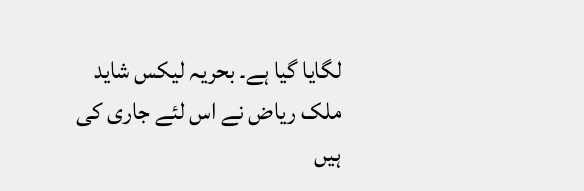لگایا گیا ہے۔ بحریہ لیکس شاید ملک ریاض نے اس لئے جاری کی ہیں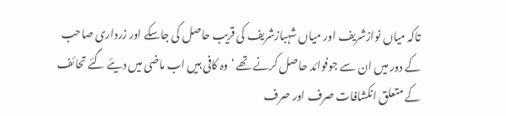تاکہ میاں نوازشریف اور میاں شہبازشریف کی قریب حاصل کی جاسکے اور زرداری صاحب کے دور میں ان سے جوفوائد حاصل کرنے تھے ‘ وہ کافی ہیں اب ماضی میں دیئے گئے تحائف کے متعلق انکشافات صرف اور صرف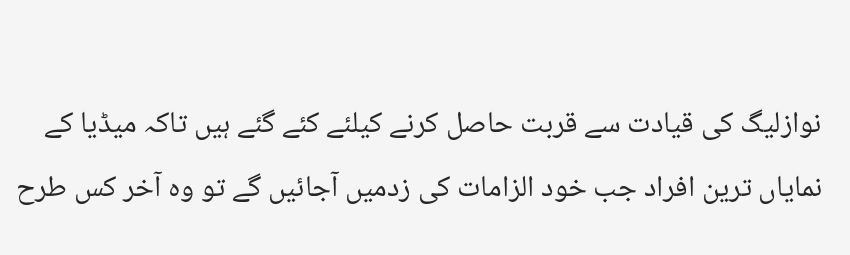نوازلیگ کی قیادت سے قربت حاصل کرنے کیلئے کئے گئے ہیں تاکہ میڈیا کے نمایاں ترین افراد جب خود الزامات کی زدمیں آجائیں گے تو وہ آخر کس طرح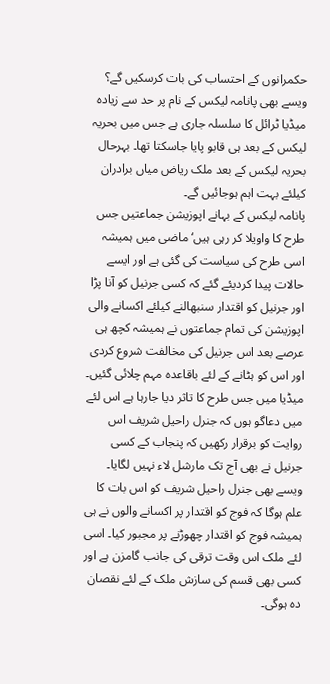حکمرانوں کے احتساب کی بات کرسکیں گے؟ ویسے بھی پانامہ لیکس کے نام پر حد سے زیادہ میڈیا ٹرائل کا سلسلہ جاری ہے جس میں بحریہ لیکس کے بعد ہی قابو پایا جاسکتا تھا۔ بہرحال بحریہ لیکس کے بعد ملک ریاض میاں برادران کیلئے بہت اہم ہوجائیں گے۔
پانامہ لیکس کے بہانے اپوزیشن جماعتیں جس طرح کا واویلا کر رہی ہیں‘ ماضی میں ہمیشہ اسی طرح کی سیاست کی گئی ہے اور ایسے حالات پیدا کردیئے گئے کہ کسی جرنیل کو آنا پڑا اور جرنیل کو اقتدار سنبھالنے کیلئے اکسانے والی اپوزیشن کی تمام جماعتوں نے ہمیشہ کچھ ہی عرصے بعد اس جرنیل کی مخالفت شروع کردی اور اس کو ہٹانے کے لئے باقاعدہ مہم چلائی گئیں۔ میڈیا میں جس طرح کا تاثر دیا جارہا ہے اس لئے میں دعاگو ہوں کہ جنرل راحیل شریف اس روایت کو برقرار رکھیں کہ پنجاب کے کسی جرنیل نے بھی آج تک مارشل لاء نہیں لگایا۔ ویسے بھی جنرل راحیل شریف کو اس بات کا علم ہوگا کہ فوج کو اقتدار پر اکسانے والوں نے ہی ہمیشہ فوج کو اقتدار چھوڑنے پر مجبور کیا۔ اسی لئے ملک اس وقت ترقی کی جانب گامزن ہے اور کسی بھی قسم کی سازش ملک کے لئے نقصان دہ ہوگی۔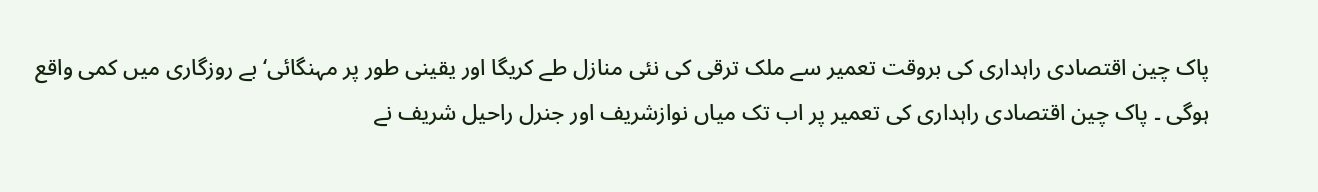پاک چین اقتصادی راہداری کی بروقت تعمیر سے ملک ترقی کی نئی منازل طے کریگا اور یقینی طور پر مہنگائی‘ بے روزگاری میں کمی واقع ہوگی ۔ پاک چین اقتصادی راہداری کی تعمیر پر اب تک میاں نوازشریف اور جنرل راحیل شریف نے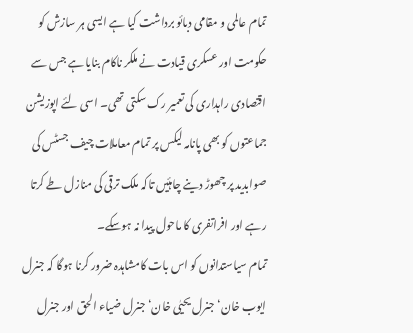تمام عالمی و مقامی دبائو برداشت کیا ہے ایسی ہر سازش کو حکومت اور عسکری قیادت نے ملکر ناکام بنایا ہے جس سے اقتصادی راہداری کی تعمیر رک سکتی تھی۔ اسی لئے اپوزیشن جماعتوں کو بھی پانامہ لیکس پر تمام معاملات چیف جسٹس کی صوابدید پر چھوڑ دینے چاہئیں تاکہ ملک ترقی کی منازل طے کرتا رہے اور افراتفری کا ماحول پیدا نہ ہوسکے۔
تمام سیاستدانوں کو اس بات کامشاہدہ ضرور کرنا ہوگا کہ جنرل ایوب خان‘ جنرل یحیٰی خان‘ جنرل ضیاء الحق اور جنرل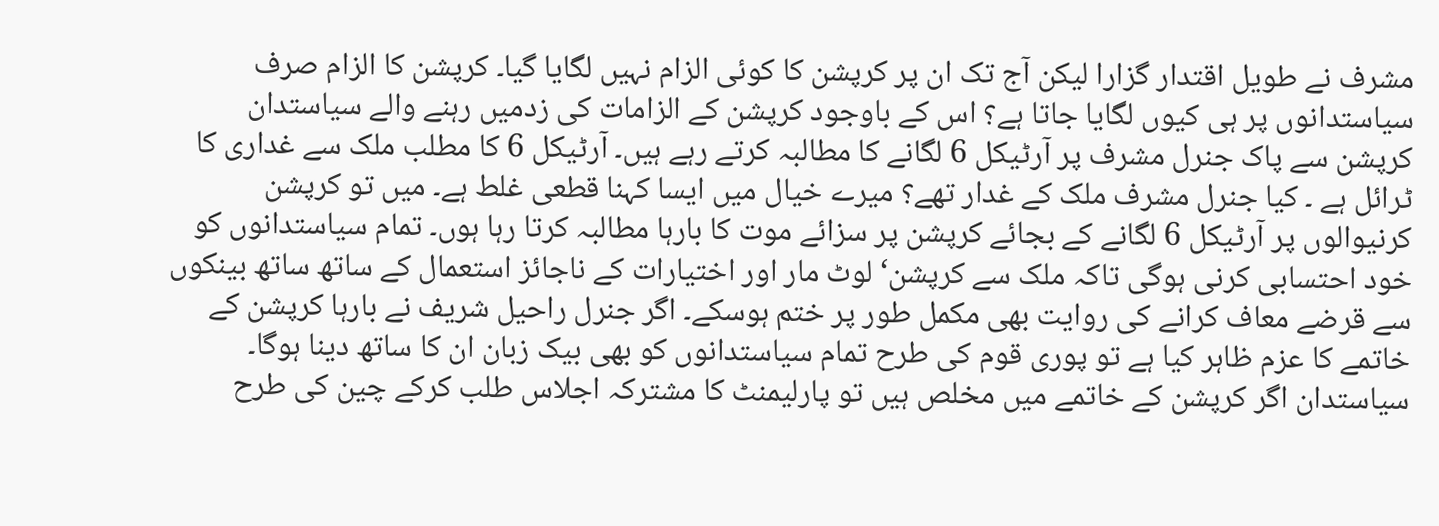مشرف نے طویل اقتدار گزارا لیکن آج تک ان پر کرپشن کا کوئی الزام نہیں لگایا گیا۔ کرپشن کا الزام صرف سیاستدانوں پر ہی کیوں لگایا جاتا ہے؟ اس کے باوجود کرپشن کے الزامات کی زدمیں رہنے والے سیاستدان کرپشن سے پاک جنرل مشرف پر آرٹیکل 6 لگانے کا مطالبہ کرتے رہے ہیں۔ آرٹیکل 6 کا مطلب ملک سے غداری کا ٹرائل ہے ۔ کیا جنرل مشرف ملک کے غدار تھے؟ میرے خیال میں ایسا کہنا قطعی غلط ہے۔ میں تو کرپشن کرنیوالوں پر آرٹیکل 6 لگانے کے بجائے کرپشن پر سزائے موت کا بارہا مطالبہ کرتا رہا ہوں۔ تمام سیاستدانوں کو خود احتسابی کرنی ہوگی تاکہ ملک سے کرپشن‘ لوٹ مار اور اختیارات کے ناجائز استعمال کے ساتھ ساتھ بینکوں سے قرضے معاف کرانے کی روایت بھی مکمل طور پر ختم ہوسکے۔ اگر جنرل راحیل شریف نے بارہا کرپشن کے خاتمے کا عزم ظاہر کیا ہے تو پوری قوم کی طرح تمام سیاستدانوں کو بھی بیک زبان ان کا ساتھ دینا ہوگا۔ سیاستدان اگر کرپشن کے خاتمے میں مخلص ہیں تو پارلیمنٹ کا مشترکہ اجلاس طلب کرکے چین کی طرح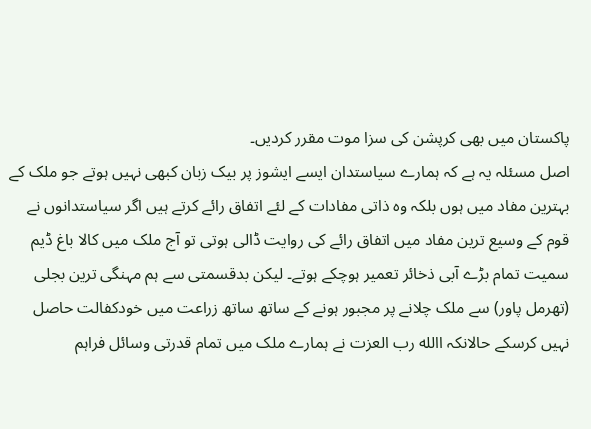پاکستان میں بھی کرپشن کی سزا موت مقرر کردیں۔
اصل مسئلہ یہ ہے کہ ہمارے سیاستدان ایسے ایشوز پر بیک زبان کبھی نہیں ہوتے جو ملک کے بہترین مفاد میں ہوں بلکہ وہ ذاتی مفادات کے لئے اتفاق رائے کرتے ہیں اگر سیاستدانوں نے قوم کے وسیع ترین مفاد میں اتفاق رائے کی روایت ڈالی ہوتی تو آج ملک میں کالا باغ ڈیم سمیت تمام بڑے آبی ذخائر تعمیر ہوچکے ہوتے۔ لیکن بدقسمتی سے ہم مہنگی ترین بجلی (تھرمل پاور) سے ملک چلانے پر مجبور ہونے کے ساتھ ساتھ زراعت میں خودکفالت حاصل نہیں کرسکے حالانکہ االله رب العزت نے ہمارے ملک میں تمام قدرتی وسائل فراہم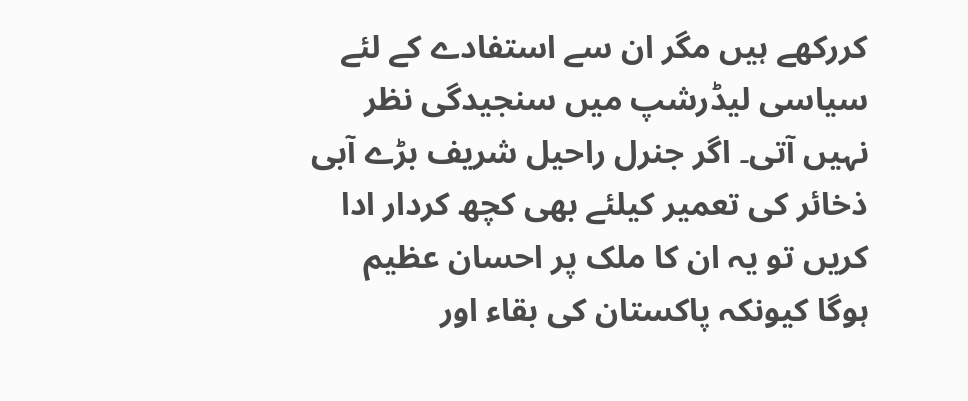کررکھے ہیں مگر ان سے استفادے کے لئے سیاسی لیڈرشپ میں سنجیدگی نظر نہیں آتی۔ اگر جنرل راحیل شریف بڑے آبی ذخائر کی تعمیر کیلئے بھی کچھ کردار ادا کریں تو یہ ان کا ملک پر احسان عظیم ہوگا کیونکہ پاکستان کی بقاء اور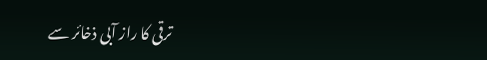ترقی کا راز آبی ذخائر سے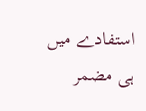استفادے میں ہی مضمر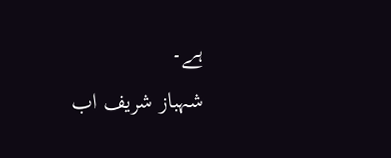ہے۔
شہباز شریف اب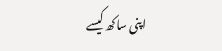اپنی ساکھ کیسے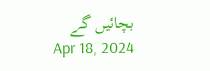بچائیں گے
Apr 18, 2024